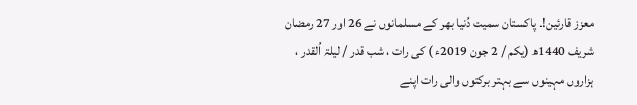معزز قارئین!۔ پاکستان سمیت دُنیا بھر کے مسلمانوں نے 26 اور 27 رمضان شریف 1440ھ (یکم / 2 جون 2019ء ) کی رات ، شب قدر / لیلۃ اُلقدر ، ہزاروں مہینوں سے بہتر برکتوں والی رات اپنے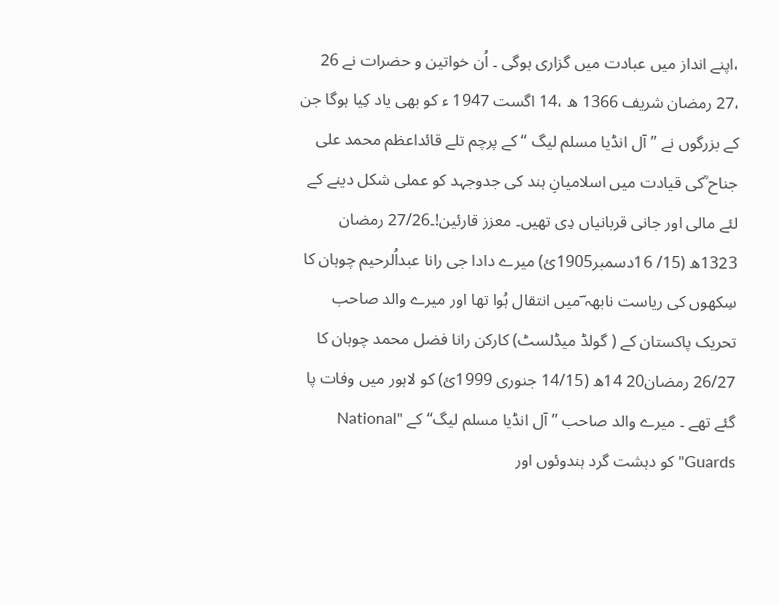،اپنے انداز میں عبادت میں گزاری ہوگی ۔ اُن خواتین و حضرات نے 26 ،27 رمضان شریف 1366 ھ ،14 اگست 1947 ء کو بھی یاد کِیا ہوگا جن کے بزرگوں نے ’’آل انڈیا مسلم لیگ ‘‘ کے پرچم تلے قائداعظم محمد علی جناح ؒکی قیادت میں اسلامیانِ ہند کی جدوجہد کو عملی شکل دینے کے لئے مالی اور جانی قربانیاں دِی تھیں۔ معزز قارئین!۔27/26 رمضان 1323ھ (15/ 16دسمبر1905ئ) میرے دادا جی رانا عبداُلرحیم چوہان کا سِکھوں کی ریاست نابھہ ؔمیں انتقال ہُوا تھا اور میرے والد صاحب تحریک پاکستان کے ( گولڈ میڈلسٹ) کارکن رانا فضل محمد چوہان کا 26/27 رمضان20 14ھ (14/15 جنوری 1999ئ) کو لاہور میں وفات پا گئے تھے ۔ میرے والد صاحب ’’ آل انڈیا مسلم لیگ‘‘ کے "National Guards" کو دہشت گرد ہندوئوں اور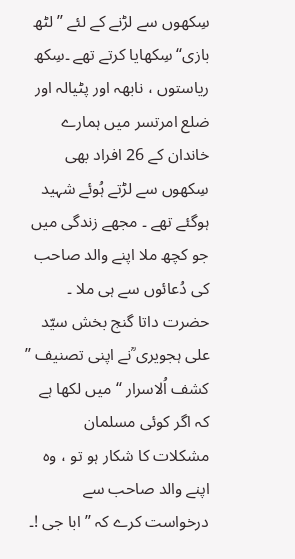سِکھوں سے لڑنے کے لئے ’’ لٹھ بازی‘‘ سِکھایا کرتے تھے ۔سِکھ ریاستوں ، نابھہ اور پٹیالہ اور ضلع امرتسر میں ہمارے خاندان کے 26 افراد بھی سِکھوں سے لڑتے ہُوئے شہید ہوگئے تھے ۔ مجھے زندگی میں جو کچھ ملا اپنے والد صاحب کی دُعائوں سے ہی ملا ۔ حضرت داتا گنج بخش سیّد علی ہجویری ؒنے اپنی تصنیف ’’ کشف اُلاسرار ‘‘ میں لکھا ہے کہ اگر کوئی مسلمان مشکلات کا شکار ہو تو ، وہ اپنے والد صاحب سے درخواست کرے کہ ’’ ابا جی !۔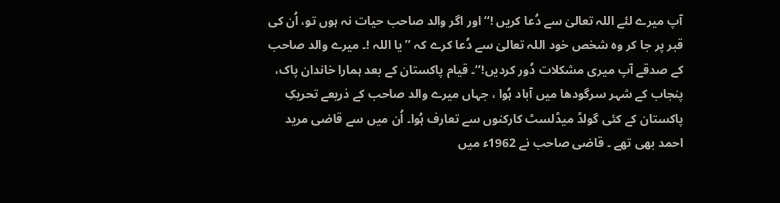آپ میرے لئے اللہ تعالیٰ سے دُعا کریں !‘‘اور اگر والد صاحب حیات نہ ہوں تو، اُن کی قبر پر جا کر وہ شخص خود اللہ تعالیٰ سے دُعا کرے کہ ’’ یا اللہ !۔ میرے والد صاحب کے صدقے آپ میری مشکلات دُور کردیں!‘‘۔ قیام پاکستان کے بعد ہمارا خاندان پاک، پنجاب کے شہر سرگودھا میں آباد ہُوا ، جہاں میرے والد صاحب کے ذریعے تحریکِ پاکستان کے کئی گولڈ میڈلسٹ کارکنوں سے تعارف ہُوا۔ اُن میں سے قاضی مرید احمد بھی تھے ۔ قاضی صاحب نے 1962ء میں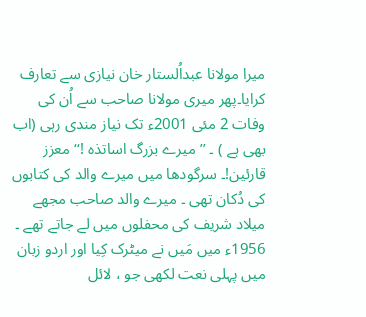میرا مولانا عبداُلستار خان نیازی سے تعارف کرایا۔پھر میری مولانا صاحب سے اُن کی وفات 2 مئی 2001ء تک نیاز مندی رہی (اب بھی ہے ) ۔ ’’میرے بزرگ اساتذہ !‘‘ معزز قارئین!۔ سرگودھا میں میرے والد کی کتابوں کی دُکان تھی ۔ میرے والد صاحب مجھے میلاد شریف کی محفلوں میں لے جاتے تھے ۔ 1956ء میں مَیں نے میٹرک کِیا اور اردو زبان میں پہلی نعت لکھی جو ، لائل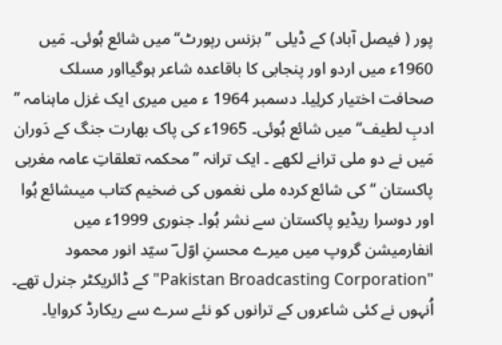پور ( فیصل آباد) کے ڈیلی ’’بزنس رپورٹ‘‘ میں شائع ہُوئی۔ مَیں 1960ء میں اردو اور پنجابی کا باقاعدہ شاعر ہوگیااور مسلک صحافت اختیار کرلِیا۔ دسمبر 1964 ء میں میری ایک غزل ماہنامہ ’’ ادبِ لطیف‘‘ میں شائع ہُوئی۔ 1965ء کی پاک بھارت جنگ کے دَوران مَیں نے دو ملی ترانے لکھے ۔ ایک ترانہ ’’محکمہ تعلقاتِ عامہ مغربی پاکستان ‘‘ کی شائع کردہ ملی نغموں کی ضخیم کتاب میںشائع ہُوا اور دوسرا ریڈیو پاکستان سے نشر ہُوا۔ جنوری 1999ء میں انفارمیشن گروپ میں میرے محسنِ اوّل ؔ سیّد انور محمود "Pakistan Broadcasting Corporation" کے ڈائریکٹر جنرل تھے۔ اُنہوں نے کئی شاعروں کے ترانوں کو نئے سرے سے ریکارڈ کروایا۔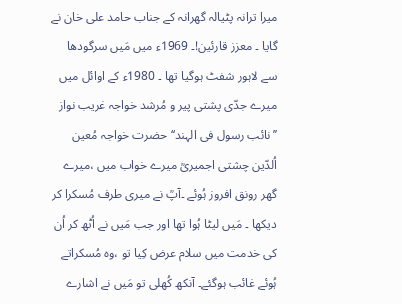میرا ترانہ پٹیالہ گھرانہ کے جناب حامد علی خان نے گایا ۔ معزز قارئین!۔ 1969ء میں مَیں سرگودھا سے لاہور شفٹ ہوگیا تھا ۔ 1980ء کے اوائل میں میرے جدّی پشتی پیر و مُرشد خواجہ غریب نواز ’’نائب رسول فی الہند‘‘ حضرت خواجہ مُعین اُلدّین چشتی اجمیریؒ میرے خواب میں ،میرے گھر رونق افروز ہُوئے ۔آپؒ نے میری طرف مُسکرا کر دیکھا ۔ مَیں لیٹا ہُوا تھا اور جب مَیں نے اُٹھ کر اُن کی خدمت میں سلام عرض کِیا تو ،وہ مُسکراتے ہُوئے غائب ہوگئے۔ آنکھ کُھلی تو مَیں نے اشارے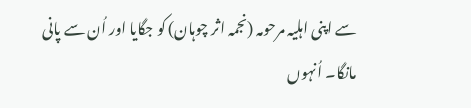سے اپنی اہلیہ مرحومہ (نجمہ اثر چوہان) کو جگایا اور اُن سے پانی مانگا۔ اُنہوں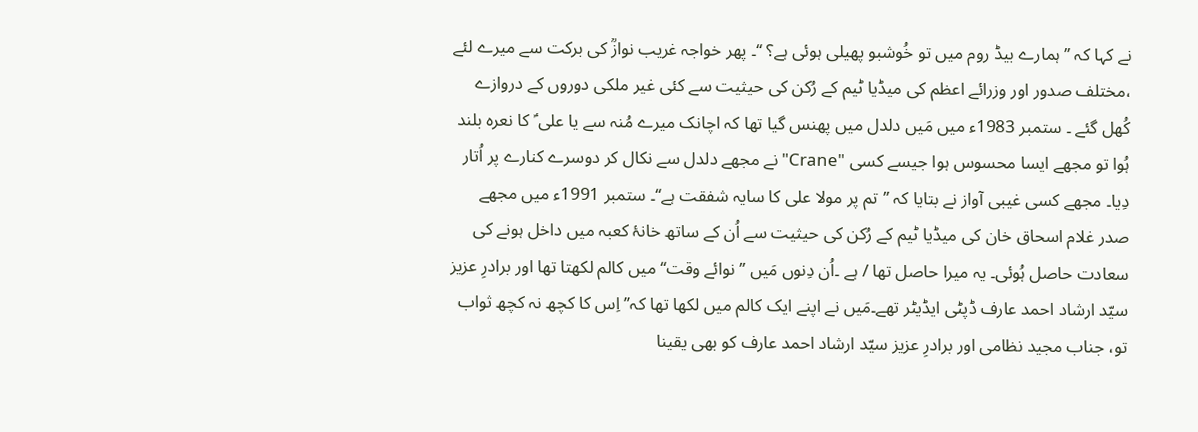نے کہا کہ ’’ہمارے بیڈ روم میں تو خُوشبو پھیلی ہوئی ہے؟ ‘‘۔ پھر خواجہ غریب نوازؒ کی برکت سے میرے لئے ،مختلف صدور اور وزرائے اعظم کی میڈیا ٹیم کے رُکن کی حیثیت سے کئی غیر ملکی دوروں کے دروازے کُھل گئے ۔ ستمبر 1983ء میں مَیں دلدل میں پھنس گیا تھا کہ اچانک میرے مُنہ سے یا علی ؑ کا نعرہ بلند ہُوا تو مجھے ایسا محسوس ہوا جیسے کسی "Crane" نے مجھے دلدل سے نکال کر دوسرے کنارے پر اُتار دِیا۔ مجھے کسی غیبی آواز نے بتایا کہ ’’تم پر مولا علی کا سایہ شفقت ہے‘‘۔ ستمبر 1991ء میں مجھے صدر غلام اسحاق خان کی میڈیا ٹیم کے رُکن کی حیثیت سے اُن کے ساتھ خانۂ کعبہ میں داخل ہونے کی سعادت حاصل ہُوئی۔ یہ میرا حاصل تھا / ہے ۔اُن دِنوں مَیں ’’ نوائے وقت‘‘ میں کالم لکھتا تھا اور برادرِ عزیز سیّد ارشاد احمد عارف ڈپٹی ایڈیٹر تھے۔مَیں نے اپنے ایک کالم میں لکھا تھا کہ’’ اِس کا کچھ نہ کچھ ثواب تو، جناب مجید نظامی اور برادرِ عزیز سیّد ارشاد احمد عارف کو بھی یقینا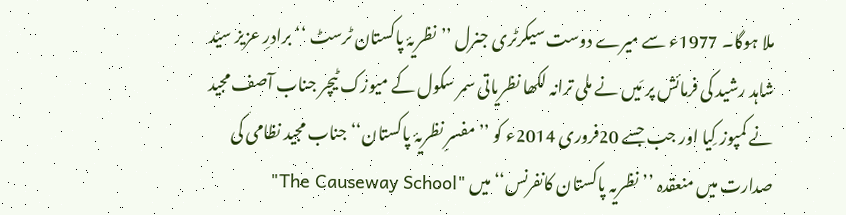ملا ہوگا۔ 1977ء سے میرے دوست سیکرٹری جنرل ’’نظریۂ پاکستان ٹرسٹ ‘‘ برادرِ عزیز سیّد شاہد رشید کی فرمائش پر مَیں نے ملی ترانہ لکھا نظریاتی سمر سکول کے میوزک ٹیچر جناب آصف مجید نے کمپوز کِیا اور جب جسے 20فروری 2014ء کو ’’ مفسرِ نظریۂ پاکستان‘‘ جناب مجید نظامی کی صدارت میں منعقدہ ’’نظریہ پاکستان کانفرنس‘‘ میں "The Causeway School"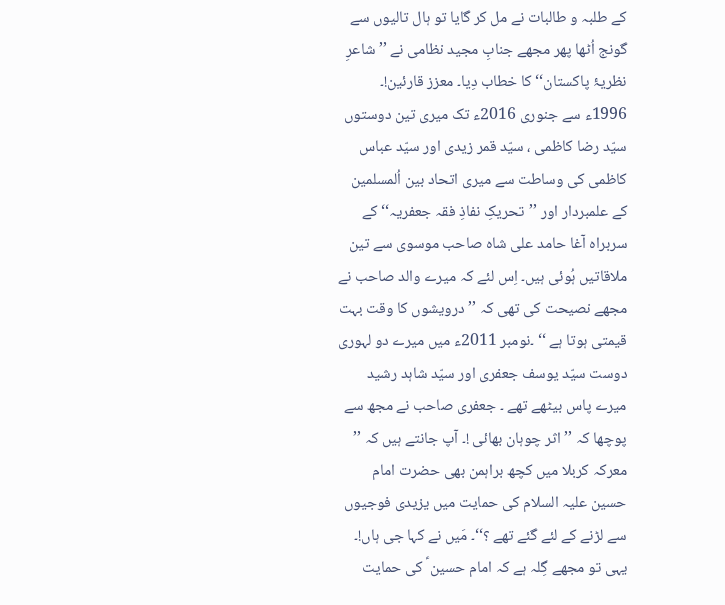کے طلبہ و طالبات نے مل کر گایا تو ہال تالیوں سے گونج اُٹھا پھر مجھے جنابِ مجید نظامی نے ’’ شاعرِ نظریۂ پاکستان‘‘ کا خطاب دِیا۔ معزز قارئین!۔ 1996ء سے جنوری 2016ء تک میری تین دوستوں سیّد رضا کاظمی ، سیّد قمر زیدی اور سیّد عباس کاظمی کی وساطت سے میری اتحاد بین اُلمسلمین کے علمبردار اور ’’تحریکِ نفاذِ فقہ جعفریہ‘‘ کے سربراہ آغا حامد علی شاہ صاحب موسوی سے تین ملاقاتیں ہُوئی ہیں۔ اِس لئے کہ میرے والد صاحب نے مجھے نصیحت کی تھی کہ ’’ درویشوں کا وقت بہت قیمتی ہوتا ہے ‘‘ ۔نومبر 2011ء میں میرے دو لہوری دوست سیّد یوسف جعفری اور سیّد شاہد رشید میرے پاس بیٹھے تھے ۔ جعفری صاحب نے مجھ سے پوچھا کہ ’’ اثر چوہان بھائی !۔ آپ جانتے ہیں کہ ’’ معرکہ کربلا میں کچھ براہمن بھی حضرت امام حسین علیہ السلام کی حمایت میں یزیدی فوجیوں سے لڑنے کے لئے گئے تھے ؟‘‘۔ مَیں نے کہا جی ہاں!۔ یہی تو مجھے گِلہ ہے کہ امام حسین ؑ کی حمایت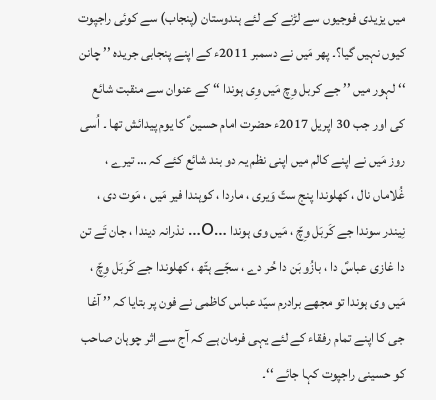میں یزیدی فوجیوں سے لڑنے کے لئے ہندوستان (پنجاب) سے کوئی راجپوت کیوں نہیں گیا؟۔ پھر مَیں نے دسمبر 2011ء کے اپنے پنجابی جریدہ ’’ چانن ‘‘ لہور میں ’’ جے کربل وِچ مَیں وِی ہوندا ‘‘ کے عنوان سے منقبت شائع کی اور جب 30 اپریل 2017ء حضرت امام حسین ؑ کا یوم پیدائش تھا ۔ اُسی روز مَیں نے اپنے کالم میں اپنی نظم یہ دو بند شائع کئے کہ … تیرے ، غُلاماں نال ، کھلوندا پنج ستّ وَیری ، ماردا ، کوہندا فیر مَیں ، مَوت دی ، نِیندر سوندا جے کَربَل وِچّ ، مَیں وی ہوندا …O… نذرانہ دیندا ، جان تَے تن دا غازی عباسؑ دا ، بازُو بَن دا حُر دے ، سجّے ہتّھ ، کھلوندا جے کَربَل وِچّ ، مَیں وی ہوندا تو مجھے برادرم سیّد عباس کاظمی نے فون پر بتایا کہ ’’ آغا جی کا اپنے تمام رفقاء کے لئے یہی فرمان ہے کہ آج سے اثر چوہان صاحب کو حسینی راجپوت کہا جائے ‘‘۔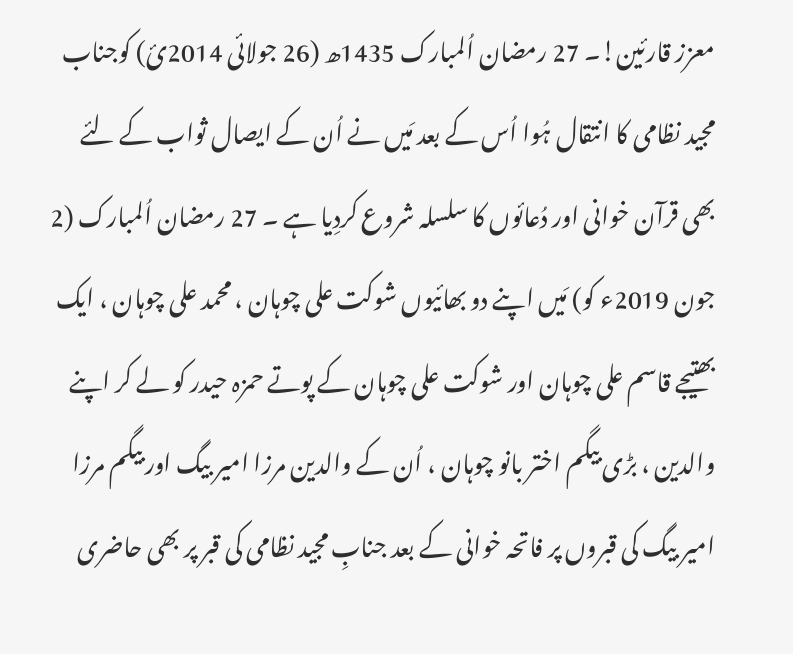معزز قارئین!۔ 27 رمضان اُلمبارک 1435ھ (26 جولائی 2014ئ) کوجناب مجید نظامی کا انتقال ہُوا اُس کے بعد مَیں نے اُن کے ایصال ثواب کے لئے بھی قرآن خوانی اور دُعائوں کا سلسلہ شروع کردِیا ہے ۔ 27 رمضان اُلمبارک (2 جون 2019ء کو) مَیں اپنے دو بھائیوں شوکت علی چوہان ، محمد علی چوہان ، ایک بھتیجے قاسم علی چوہان اور شوکت علی چوہان کے پوتے حمزہ حیدر کو لے کر اپنے والدین ، بڑی بیگم اختر بانو چوہان ، اُن کے والدین مرزا امیر بیگ اور بیگم مرزا امیر بیگ کی قبروں پر فاتحہ خوانی کے بعد جنابِ مجید نظامی کی قبر پر بھی حاضری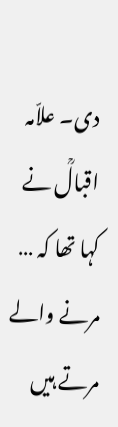دی۔ علاّمہ اقبالؒ نے کہا تھا کہ … مرنے والے مرتے ہیں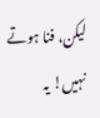لیکن، فنا ہوتے نہیں! یہ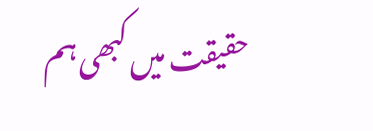حقیقت میں کبھی ہم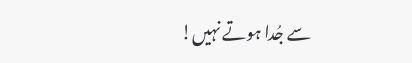سے جُدا ہوتے نہیں!